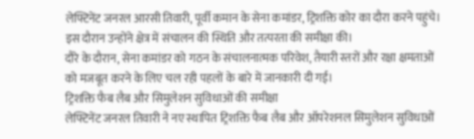लेफ्टिनेंट जनरल आरसी तिवारी, पूर्वी कमान के सेना कमांडर, ट्रिशक्ति कोर का दौरा करने पहुंचे। इस दौरान उन्होंने क्षेत्र में संचालन की स्थिति और तत्परता की समीक्षा की।
दौरे के दौरान, सेना कमांडर को गठन के संचालनात्मक परिवेश, तैयारी स्तरों और रक्षा क्षमताओं को मजबूत करने के लिए चल रही पहलों के बारे में जानकारी दी गई।
ट्रिशक्ति फैब लैब और सिमुलेशन सुविधाओं की समीक्षा
लेफ्टिनेंट जनरल तिवारी ने नए स्थापित ट्रिशक्ति फैब लैब और ऑपरेशनल सिमुलेशन सुविधाओं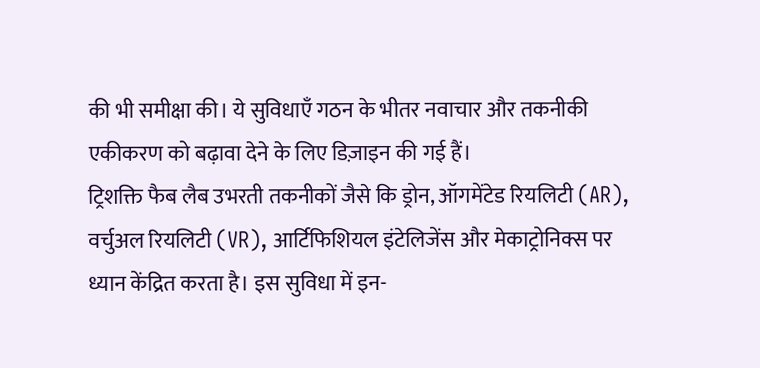की भी समीक्षा की। ये सुविधाएँ गठन के भीतर नवाचार और तकनीकी एकीकरण को बढ़ावा देने के लिए डिज़ाइन की गई हैं।
ट्रिशक्ति फैब लैब उभरती तकनीकों जैसे कि ड्रोन, ऑगमेंटेड रियलिटी (AR), वर्चुअल रियलिटी (VR), आर्टिफिशियल इंटेलिजेंस और मेकाट्रोनिक्स पर ध्यान केंद्रित करता है। इस सुविधा में इन-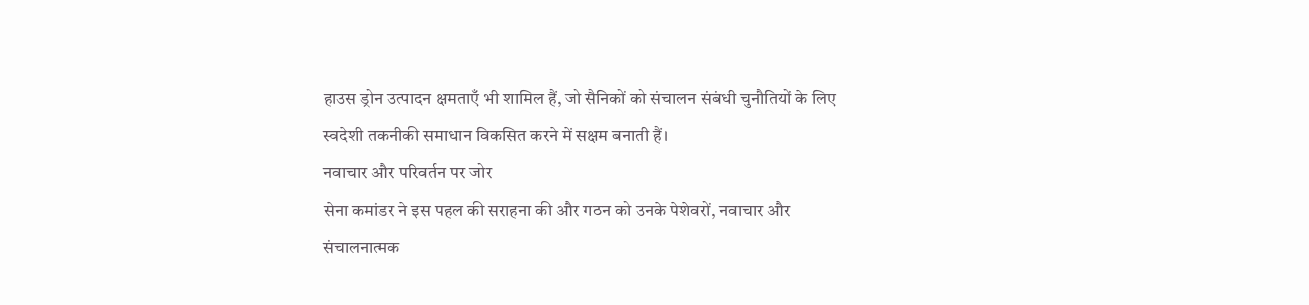हाउस ड्रोन उत्पादन क्षमताएँ भी शामिल हैं, जो सैनिकों को संचालन संबंधी चुनौतियों के लिए स्वदेशी तकनीकी समाधान विकसित करने में सक्षम बनाती हैं।
नवाचार और परिवर्तन पर जोर
सेना कमांडर ने इस पहल की सराहना की और गठन को उनके पेशेवरों, नवाचार और संचालनात्मक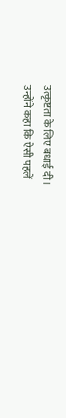उत्कृष्टता के लिए बधाई दी।
उन्होंने कहा कि ऐसी पहलें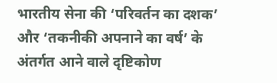भारतीय सेना की ‘परिवर्तन का दशक’ और ‘तकनीकी अपनाने का वर्ष’ के अंतर्गत आने वाले दृष्टिकोण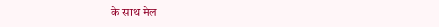के साथ मेल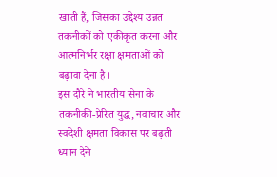खाती हैं, जिसका उद्देश्य उन्नत तकनीकों को एकीकृत करना और आत्मनिर्भर रक्षा क्षमताओं को बढ़ावा देना है।
इस दौरे ने भारतीय सेना के तकनीकी-प्रेरित युद्ध, नवाचार और स्वदेशी क्षमता विकास पर बढ़ती ध्यान देने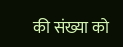की संख्या को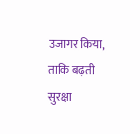उजागर किया, ताकि बढ़ती सुरक्षा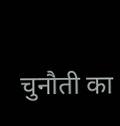चुनौती का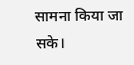सामना किया जा सके।